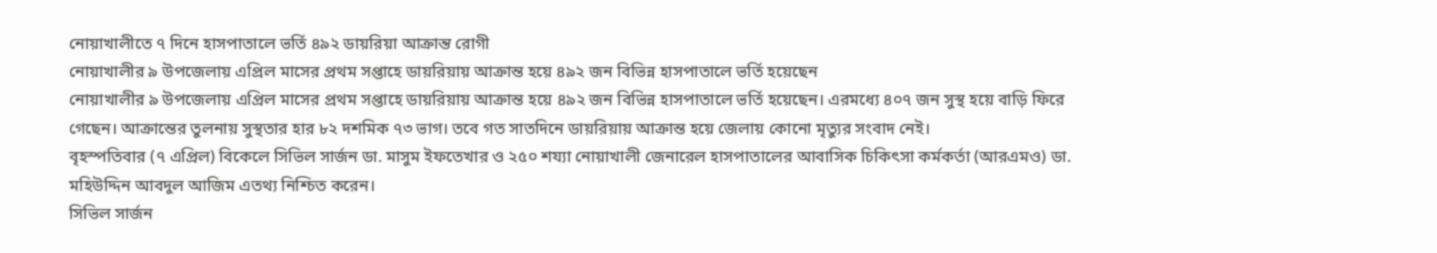নোয়াখালীতে ৭ দিনে হাসপাতালে ভর্তি ৪৯২ ডায়রিয়া আক্রান্ত রোগী
নোয়াখালীর ৯ উপজেলায় এপ্রিল মাসের প্রথম সপ্তাহে ডায়রিয়ায় আক্রান্ত হয়ে ৪৯২ জন বিভিন্ন হাসপাতালে ভর্তি হয়েছেন
নোয়াখালীর ৯ উপজেলায় এপ্রিল মাসের প্রথম সপ্তাহে ডায়রিয়ায় আক্রান্ত হয়ে ৪৯২ জন বিভিন্ন হাসপাতালে ভর্তি হয়েছেন। এরমধ্যে ৪০৭ জন সুস্থ হয়ে বাড়ি ফিরে গেছেন। আক্রান্তের তুলনায় সুস্থতার হার ৮২ দশমিক ৭৩ ভাগ। তবে গত সাতদিনে ডায়রিয়ায় আক্রান্ত হয়ে জেলায় কোনো মৃত্যুর সংবাদ নেই।
বৃহস্পতিবার (৭ এপ্রিল) বিকেলে সিভিল সার্জন ডা. মাসুম ইফতেখার ও ২৫০ শয্যা নোয়াখালী জেনারেল হাসপাতালের আবাসিক চিকিৎসা কর্মকর্তা (আরএমও) ডা. মহিউদ্দিন আবদুল আজিম এতথ্য নিশ্চিত করেন।
সিভিল সার্জন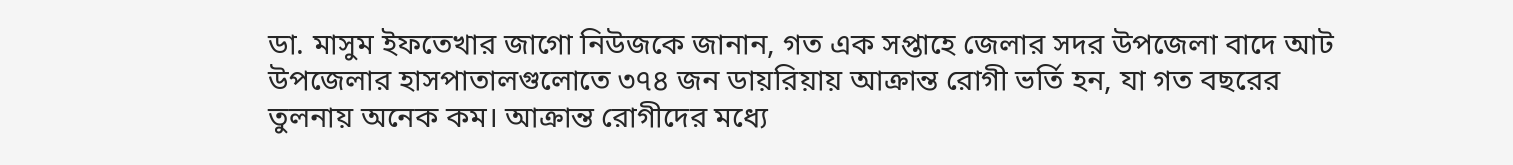ডা. মাসুম ইফতেখার জাগো নিউজকে জানান, গত এক সপ্তাহে জেলার সদর উপজেলা বাদে আট উপজেলার হাসপাতালগুলোতে ৩৭৪ জন ডায়রিয়ায় আক্রান্ত রোগী ভর্তি হন, যা গত বছরের তুলনায় অনেক কম। আক্রান্ত রোগীদের মধ্যে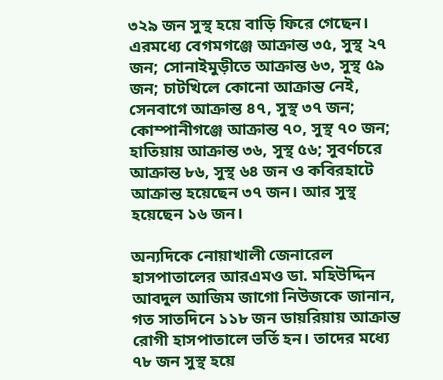৩২৯ জন সুস্থ হয়ে বাড়ি ফিরে গেছেন। এরমধ্যে বেগমগঞ্জে আক্রান্ত ৩৫, সুস্থ ২৭ জন; সোনাইমুড়ীতে আক্রান্ত ৬৩, সুস্থ ৫৯ জন; চাটখিলে কোনো আক্রান্ত নেই, সেনবাগে আক্রান্ত ৪৭, সুস্থ ৩৭ জন; কোম্পানীগঞ্জে আক্রান্ত ৭০, সুস্থ ৭০ জন; হাতিয়ায় আক্রান্ত ৩৬, সুস্থ ৫৬; সুবর্ণচরে আক্রান্ত ৮৬, সুস্থ ৬৪ জন ও কবিরহাটে আক্রান্ত হয়েছেন ৩৭ জন। আর সুস্থ হয়েছেন ১৬ জন।

অন্যদিকে নোয়াখালী জেনারেল হাসপাতালের আরএমও ডা. মহিউদ্দিন আবদুল আজিম জাগো নিউজকে জানান, গত সাতদিনে ১১৮ জন ডায়রিয়ায় আক্রান্ত রোগী হাসপাতালে ভর্তি হন। তাদের মধ্যে ৭৮ জন সুস্থ হয়ে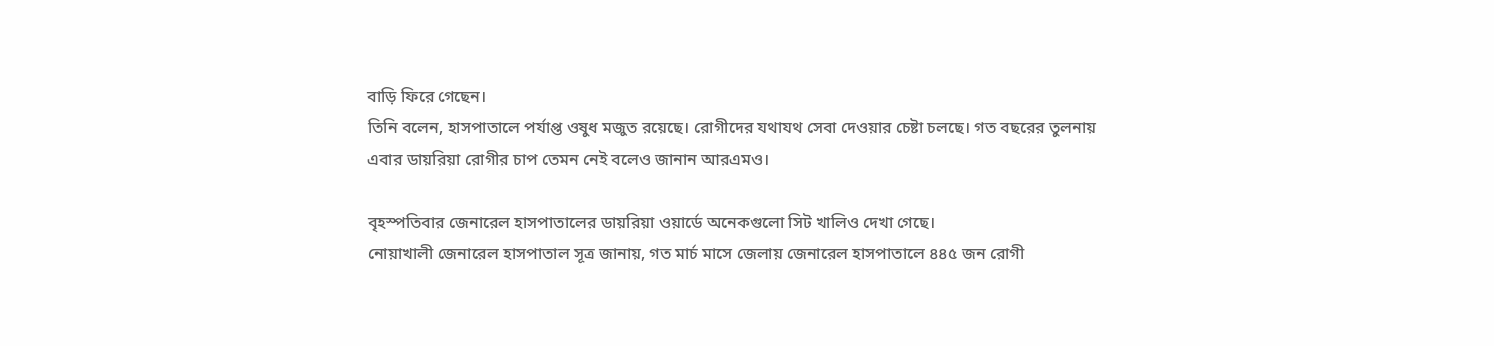বাড়ি ফিরে গেছেন।
তিনি বলেন, হাসপাতালে পর্যাপ্ত ওষুধ মজুত রয়েছে। রোগীদের যথাযথ সেবা দেওয়ার চেষ্টা চলছে। গত বছরের তুলনায় এবার ডায়রিয়া রোগীর চাপ তেমন নেই বলেও জানান আরএমও।

বৃহস্পতিবার জেনারেল হাসপাতালের ডায়রিয়া ওয়ার্ডে অনেকগুলো সিট খালিও দেখা গেছে।
নোয়াখালী জেনারেল হাসপাতাল সূত্র জানায়, গত মার্চ মাসে জেলায় জেনারেল হাসপাতালে ৪৪৫ জন রোগী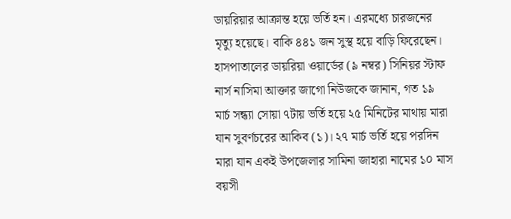ডায়রিয়ার আক্রান্ত হয়ে ভর্তি হন। এরমধ্যে চারজনের মৃত্যু হয়েছে। বাকি ৪৪১ জন সুস্থ হয়ে বাড়ি ফিরেছেন।
হাসপাতালের ডায়রিয়া ওয়ার্ডের (৯ নম্বর) সিনিয়র স্টাফ নার্স নাসিমা আক্তার জাগো নিউজকে জানান, গত ১৯ মার্চ সন্ধ্যা সোয়া ৭টায় ভর্তি হয়ে ২৫ মিনিটের মাথায় মারা যান সুবর্ণচরের আকিব (১)। ২৭ মার্চ ভর্তি হয়ে পরদিন মারা যান একই উপজেলার সামিনা জাহারা নামের ১০ মাস বয়সী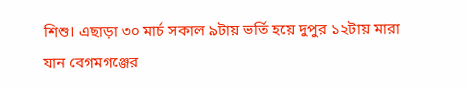শিশু। এছাড়া ৩০ মার্চ সকাল ৯টায় ভর্তি হয়ে দুপুর ১২টায় মারা যান বেগমগঞ্জের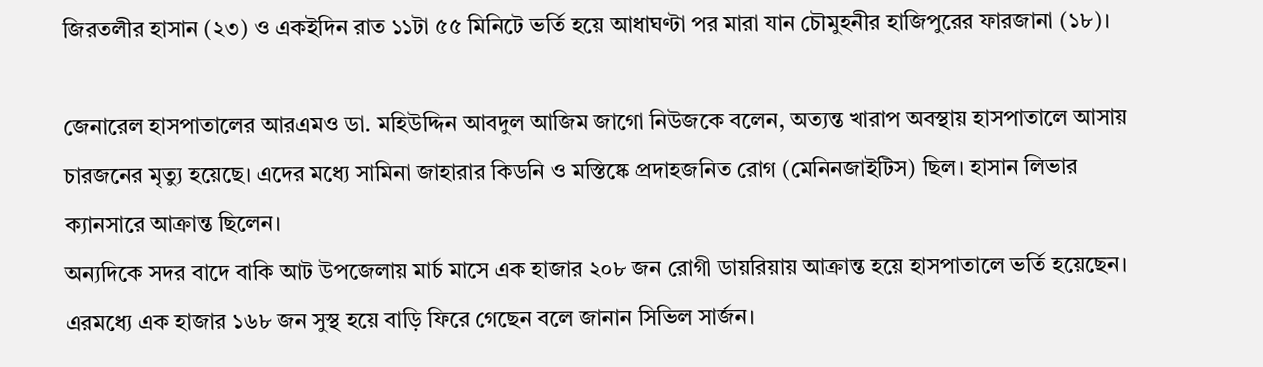জিরতলীর হাসান (২৩) ও একইদিন রাত ১১টা ৫৫ মিনিটে ভর্তি হয়ে আধাঘণ্টা পর মারা যান চৌমুহনীর হাজিপুরের ফারজানা (১৮)।

জেনারেল হাসপাতালের আরএমও ডা. মহিউদ্দিন আবদুল আজিম জাগো নিউজকে বলেন, অত্যন্ত খারাপ অবস্থায় হাসপাতালে আসায় চারজনের মৃত্যু হয়েছে। এদের মধ্যে সামিনা জাহারার কিডনি ও মস্তিষ্কে প্রদাহজনিত রোগ (মেনিনজাইটিস) ছিল। হাসান লিভার ক্যানসারে আক্রান্ত ছিলেন।
অন্যদিকে সদর বাদে বাকি আট উপজেলায় মার্চ মাসে এক হাজার ২০৮ জন রোগী ডায়রিয়ায় আক্রান্ত হয়ে হাসপাতালে ভর্তি হয়েছেন। এরমধ্যে এক হাজার ১৬৮ জন সুস্থ হয়ে বাড়ি ফিরে গেছেন বলে জানান সিভিল সার্জন।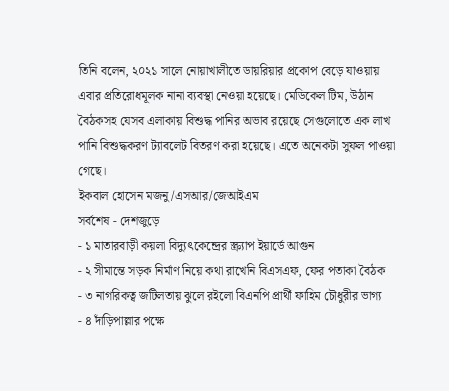তিনি বলেন, ২০২১ সালে নোয়াখালীতে ডায়রিয়ার প্রকোপ বেড়ে যাওয়ায় এবার প্রতিরোধমূলক নানা ব্যবস্থা নেওয়া হয়েছে। মেডিকেল টিম, উঠান বৈঠকসহ যেসব এলাকায় বিশুদ্ধ পানির অভাব রয়েছে সেগুলোতে এক লাখ পানি বিশুদ্ধকরণ ট্যাবলেট বিতরণ করা হয়েছে। এতে অনেকটা সুফল পাওয়া গেছে।
ইকবাল হোসেন মজনু/এসআর/জেআইএম
সর্বশেষ - দেশজুড়ে
- ১ মাতারবাড়ী কয়লা বিদ্যুৎকেন্দ্রের স্ক্র্যাপ ইয়ার্ডে আগুন
- ২ সীমান্তে সড়ক নির্মাণ নিয়ে কথা রাখেনি বিএসএফ, ফের পতাকা বৈঠক
- ৩ নাগরিকত্ব জটিলতায় ঝুলে রইলো বিএনপি প্রার্থী ফাহিম চৌধুরীর ভাগ্য
- ৪ দাঁড়িপাল্লার পক্ষে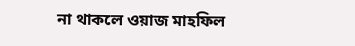না থাকলে ওয়াজ মাহফিল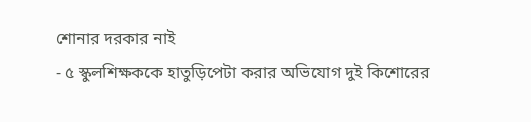শোনার দরকার নাই
- ৫ স্কুলশিক্ষককে হাতুড়িপেটা করার অভিযোগ দুই কিশোরের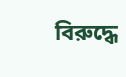বিরুদ্ধে